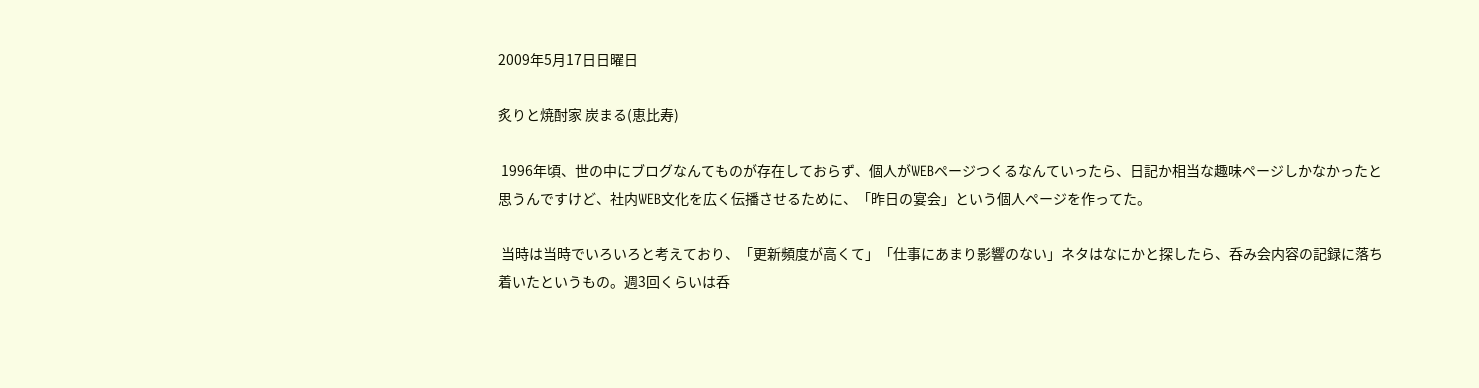2009年5月17日日曜日

炙りと焼酎家 炭まる(恵比寿)

 1996年頃、世の中にブログなんてものが存在しておらず、個人がWEBページつくるなんていったら、日記か相当な趣味ページしかなかったと思うんですけど、社内WEB文化を広く伝播させるために、「昨日の宴会」という個人ページを作ってた。

 当時は当時でいろいろと考えており、「更新頻度が高くて」「仕事にあまり影響のない」ネタはなにかと探したら、呑み会内容の記録に落ち着いたというもの。週3回くらいは呑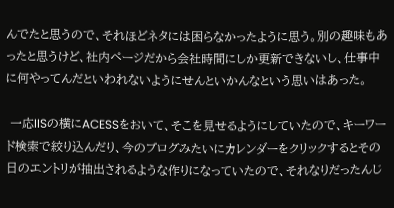んでたと思うので、それほどネタには困らなかったように思う。別の趣味もあったと思うけど、社内ページだから会社時間にしか更新できないし、仕事中に何やってんだといわれないようにせんといかんなという思いはあった。

 一応IISの横にACESSをおいて、そこを見せるようにしていたので、キーワード検索で絞り込んだり、今のブログみたいにカレンダーをクリックするとその日のエントリが抽出されるような作りになっていたので、それなりだったんじ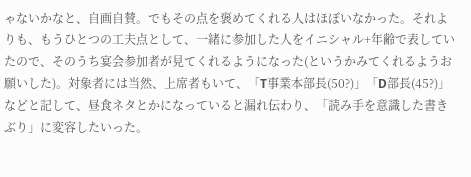ゃないかなと、自画自賛。でもその点を褒めてくれる人はほぼいなかった。それよりも、もうひとつの工夫点として、一緒に参加した人をイニシャル+年齢で表していたので、そのうち宴会参加者が見てくれるようになった(というかみてくれるようお願いした)。対象者には当然、上席者もいて、「T事業本部長(50?)」「D部長(45?)」などと記して、昼食ネタとかになっていると漏れ伝わり、「読み手を意識した書きぶり」に変容したいった。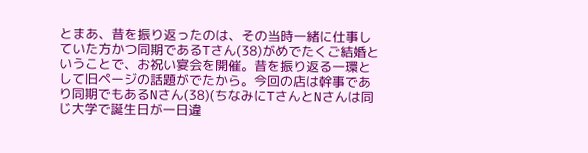とまあ、昔を振り返ったのは、その当時一緒に仕事していた方かつ同期であるTさん(38)がめでたくご結婚ということで、お祝い宴会を開催。昔を振り返る一環として旧ページの話題がでたから。今回の店は幹事であり同期でもあるNさん(38)(ちなみにTさんとNさんは同じ大学で誕生日が一日違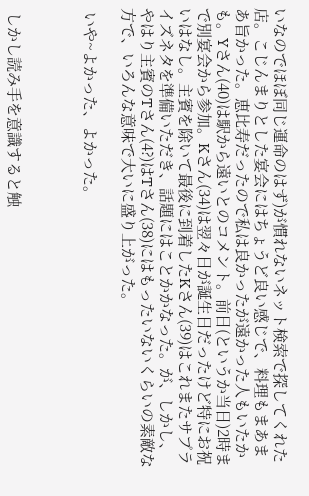いなのでほぼ同じ運命のはず)が慣れないネット検索で探してくれた店。こじんまりとした宴会にはちょうど良い感じで、料理もまあまあ旨かった。恵比寿だったので私は良かったが遠かった人もいたかも。Yさん(40)は駅から遠いとのコメント。前日(というか当日)2時まで別宴会から参加。Kさん(34)は翌々日が誕生日だったけど特にお祝いはなし。主賓を除いて最後に到着したKさん(39)はこれまたサプライズネタを準備いただき、話題にはことかかなった。が、しかし、やはり主賓のTさん(4?)はTさん(38)にはもったいないくらいの素敵な方で、いろんな意味で大いに盛り上がった。

 いや~よかった、よかった。



 しかし読み手を意識すると触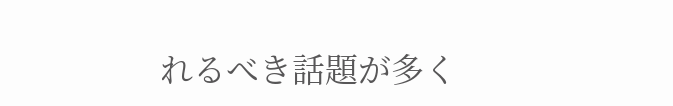れるべき話題が多く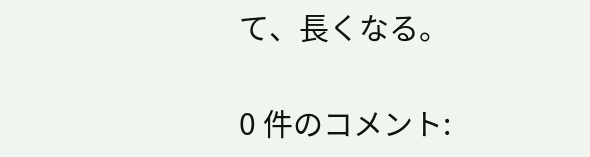て、長くなる。

0 件のコメント: